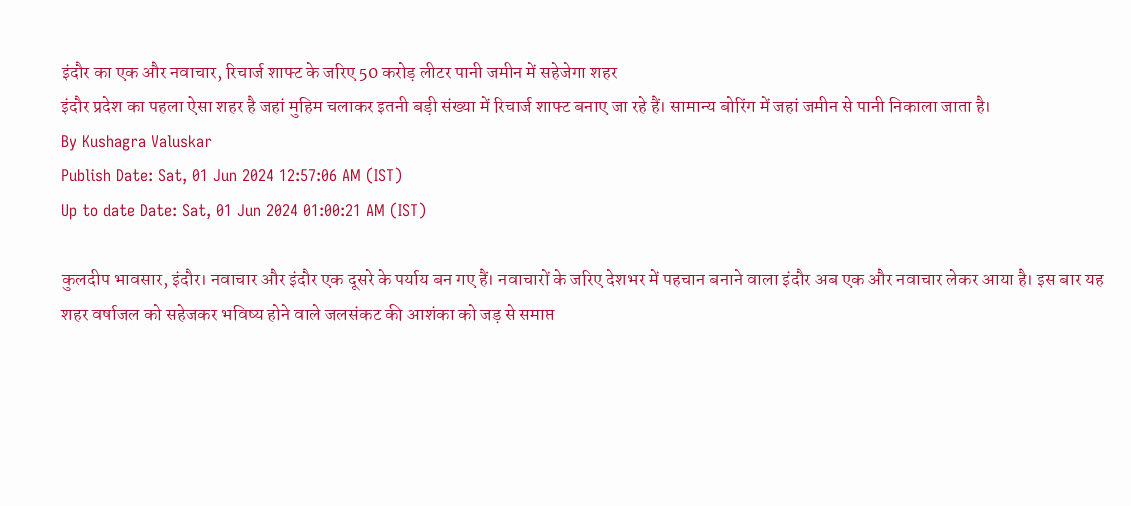इंदौर का एक और नवाचार, रिचार्ज शाफ्ट के जरिए 50 करोड़ लीटर पानी जमीन में सहेजेगा शहर
इंदौर प्रदेश का पहला ऐसा शहर है जहां मुहिम चलाकर इतनी बड़ी संख्या में रिचार्ज शाफ्ट बनाए जा रहे हैं। सामान्य बोरिंग में जहां जमीन से पानी निकाला जाता है।
By Kushagra Valuskar
Publish Date: Sat, 01 Jun 2024 12:57:06 AM (IST)
Up to date Date: Sat, 01 Jun 2024 01:00:21 AM (IST)

कुलदीप भावसार, इंदौर। नवाचार और इंदौर एक दूसरे के पर्याय बन गए हैं। नवाचारों के जरिए देशभर में पहचान बनाने वाला इंदौर अब एक और नवाचार लेकर आया है। इस बार यह शहर वर्षाजल को सहेजकर भविष्य होने वाले जलसंकट की आशंका को जड़ से समाप्त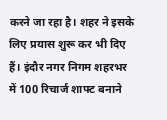करने जा रहा है। शहर ने इसके लिए प्रयास शुरू कर भी दिए हैं। इंदौर नगर निगम शहरभर में 100 रिचार्ज शाफ्ट बनाने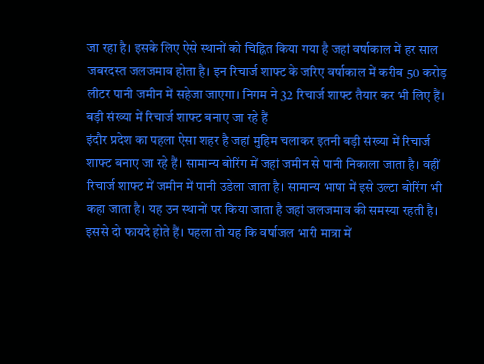जा रहा है। इसके लिए ऐसे स्थानों को चिह्नित किया गया है जहां वर्षाकाल में हर साल जबरदस्त जलजमाव होता है। इन रिचार्ज शाफ्ट के जरिए वर्षाकाल में करीब 50 करोड़ लीटर पानी जमीन में सहेजा जाएगा। निगम ने 32 रिचार्ज शाफ्ट तैयार कर भी लिए हैं।
बड़ी संख्या में रिचार्ज शाफ्ट बनाए जा रहे हैं
इंदौर प्रदेश का पहला ऐसा शहर है जहां मुहिम चलाकर इतनी बड़ी संख्या में रिचार्ज शाफ्ट बनाए जा रहे हैं। सामान्य बोरिंग में जहां जमीन से पानी निकाला जाता है। वहीं रिचार्ज शाफ्ट में जमीन में पानी उडेला जाता है। सामान्य भाषा में इसे उल्टा बोरिंग भी कहा जाता है। यह उन स्थानों पर किया जाता है जहां जलजमाव की समस्या रहती है। इससे दो फायदे होते हैं। पहला तो यह कि वर्षाजल भारी मात्रा में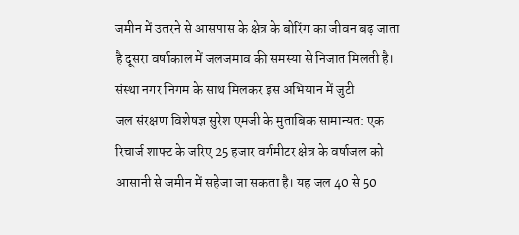जमीन में उतरने से आसपास के क्षेत्र के बोरिंग का जीवन बढ़ जाता है दूसरा वर्षाकाल में जलजमाव की समस्या से निजात मिलती है।
संस्था नगर निगम के साथ मिलकर इस अभियान में जुटी
जल संरक्षण विशेषज्ञ सुरेश एमजी के मुताबिक सामान्यत: एक रिचार्ज शाफ्ट के जरिए 25 हजार वर्गमीटर क्षेत्र के वर्षाजल को आसानी से जमीन में सहेजा जा सकता है। यह जल 40 से 50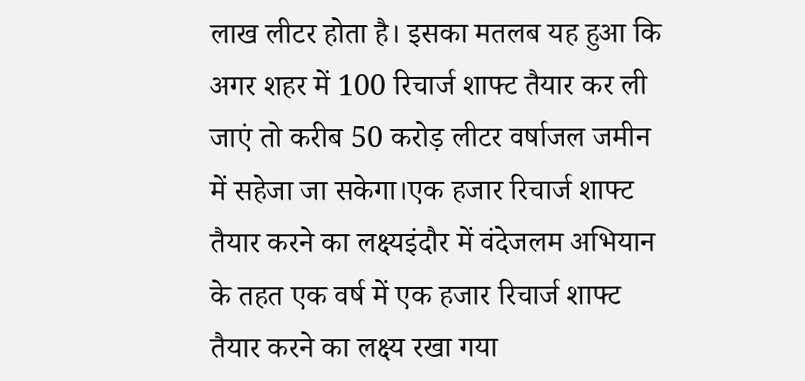लाख लीटर होता है। इसका मतलब यह हुआ कि अगर शहर में 100 रिचार्ज शाफ्ट तैयार कर ली जाएं तो करीब 50 करोड़ लीटर वर्षाजल जमीन में सहेजा जा सकेगा।एक हजार रिचार्ज शाफ्ट तैयार करने का लक्ष्यइंदौर में वंदेजलम अभियान के तहत एक वर्ष में एक हजार रिचार्ज शाफ्ट तैयार करने का लक्ष्य रखा गया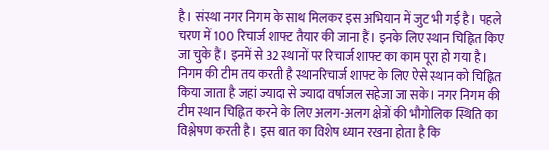है। संस्था नगर निगम के साथ मिलकर इस अभियान में जुट भी गई है। पहले चरण में 100 रिचार्ज शाफ्ट तैयार की जाना हैं। इनके लिए स्थान चिह्नित किए जा चुके हैं। इनमें से 32 स्थानों पर रिचार्ज शाफ्ट का काम पूरा हो गया है। निगम की टीम तय करती है स्थानरिचार्ज शाफ्ट के लिए ऐसे स्थान को चिह्नित किया जाता है जहां ज्यादा से ज्यादा वर्षाजल सहेजा जा सके। नगर निगम की टीम स्थान चिह्नित करने के लिए अलग-अलग क्षेत्रों की भौगोलिक स्थिति का विश्लेषण करती है। इस बात का विशेष ध्यान रखना होता है कि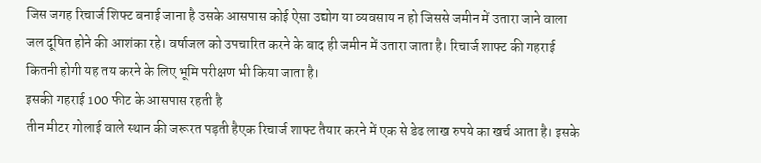जिस जगह रिचार्ज शिफ्ट बनाई जाना है उसके आसपास कोई ऐसा उद्योग या व्यवसाय न हो जिससे जमीन में उतारा जाने वाला जल दूषित होने की आशंका रहे। वर्षाजल को उपचारित करने के बाद ही जमीन में उतारा जाता है। रिचार्ज शाफ्ट की गहराई कितनी होगी यह तय करने के लिए भूमि परीक्षण भी किया जाता है।
इसकी गहराई 100 फीट के आसपास रहती है
तीन मीटर गोलाई वाले स्थान की जरूरत पड़ती हैएक रिचार्ज शाफ्ट तैयार करने में एक से डेढ लाख रुपये का खर्च आता है। इसके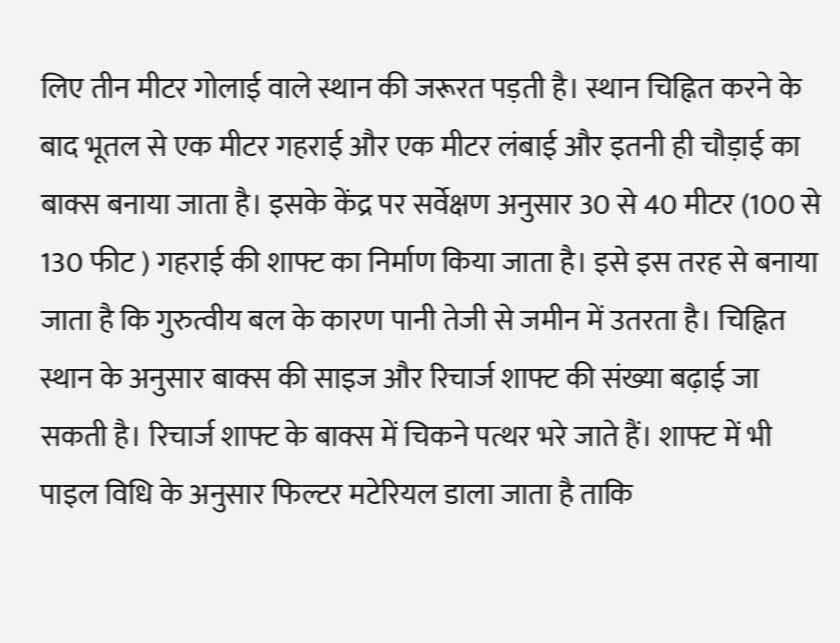लिए तीन मीटर गोलाई वाले स्थान की जरूरत पड़ती है। स्थान चिह्नित करने के बाद भूतल से एक मीटर गहराई और एक मीटर लंबाई और इतनी ही चौड़ाई का बाक्स बनाया जाता है। इसके केंद्र पर सर्वेक्षण अनुसार 30 से 40 मीटर (100 से 130 फीट ) गहराई की शाफ्ट का निर्माण किया जाता है। इसे इस तरह से बनाया जाता है कि गुरुत्वीय बल के कारण पानी तेजी से जमीन में उतरता है। चिह्नित स्थान के अनुसार बाक्स की साइज और रिचार्ज शाफ्ट की संख्या बढ़ाई जा सकती है। रिचार्ज शाफ्ट के बाक्स में चिकने पत्थर भरे जाते हैं। शाफ्ट में भी पाइल विधि के अनुसार फिल्टर मटेरियल डाला जाता है ताकि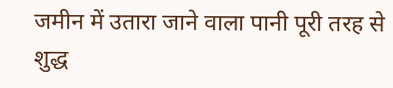जमीन में उतारा जाने वाला पानी पूरी तरह से शुद्ध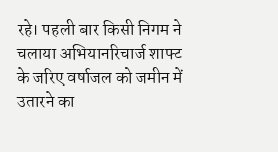रहे। पहली बार किसी निगम ने चलाया अभियानरिचार्ज शाफ्ट के जरिए वर्षाजल को जमीन में उतारने का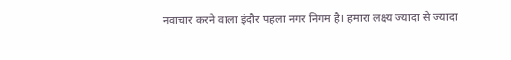नवाचार करने वाला इंदौर पहला नगर निगम है। हमारा लक्ष्य ज्यादा से ज्यादा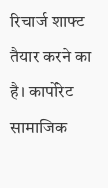रिचार्ज शाफ्ट तैयार करने का है। कार्पोरेट सामाजिक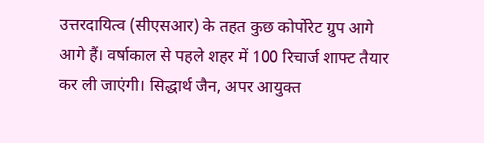उत्तरदायित्व (सीएसआर) के तहत कुछ कोर्पोरेट ग्रुप आगे आगे हैं। वर्षाकाल से पहले शहर में 100 रिचार्ज शाफ्ट तैयार कर ली जाएंगी। सिद्धार्थ जैन, अपर आयुक्त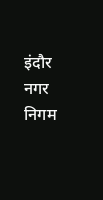इंदौर नगर निगम